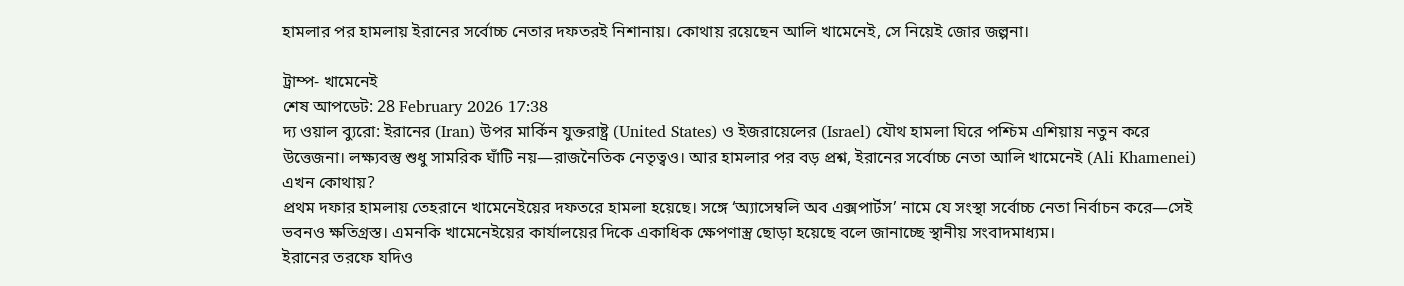হামলার পর হামলায় ইরানের সর্বোচ্চ নেতার দফতরই নিশানায়। কোথায় রয়েছেন আলি খামেনেই, সে নিয়েই জোর জল্পনা।

ট্রাম্প- খামেনেই
শেষ আপডেট: 28 February 2026 17:38
দ্য ওয়াল ব্যুরো: ইরানের (Iran) উপর মার্কিন যুক্তরাষ্ট্র (United States) ও ইজরায়েলের (Israel) যৌথ হামলা ঘিরে পশ্চিম এশিয়ায় নতুন করে উত্তেজনা। লক্ষ্যবস্তু শুধু সামরিক ঘাঁটি নয়—রাজনৈতিক নেতৃত্বও। আর হামলার পর বড় প্রশ্ন, ইরানের সর্বোচ্চ নেতা আলি খামেনেই (Ali Khamenei) এখন কোথায়?
প্রথম দফার হামলায় তেহরানে খামেনেইয়ের দফতরে হামলা হয়েছে। সঙ্গে ‘অ্যাসেম্বলি অব এক্সপার্টস’ নামে যে সংস্থা সর্বোচ্চ নেতা নির্বাচন করে—সেই ভবনও ক্ষতিগ্রস্ত। এমনকি খামেনেইয়ের কার্যালয়ের দিকে একাধিক ক্ষেপণাস্ত্র ছোড়া হয়েছে বলে জানাচ্ছে স্থানীয় সংবাদমাধ্যম।
ইরানের তরফে যদিও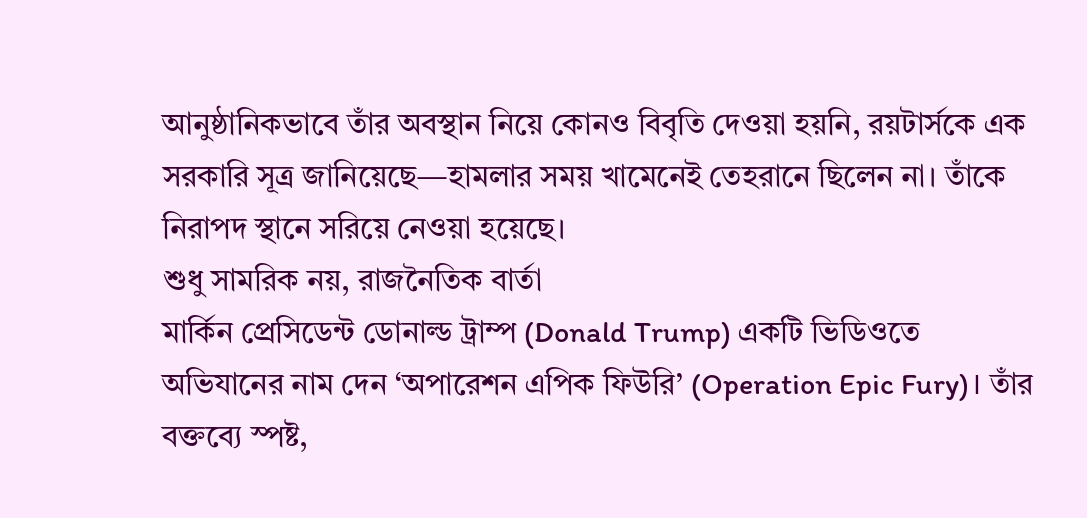আনুষ্ঠানিকভাবে তাঁর অবস্থান নিয়ে কোনও বিবৃতি দেওয়া হয়নি, রয়টার্সকে এক সরকারি সূত্র জানিয়েছে—হামলার সময় খামেনেই তেহরানে ছিলেন না। তাঁকে নিরাপদ স্থানে সরিয়ে নেওয়া হয়েছে।
শুধু সামরিক নয়, রাজনৈতিক বার্তা
মার্কিন প্রেসিডেন্ট ডোনাল্ড ট্রাম্প (Donald Trump) একটি ভিডিওতে অভিযানের নাম দেন ‘অপারেশন এপিক ফিউরি’ (Operation Epic Fury)। তাঁর বক্তব্যে স্পষ্ট,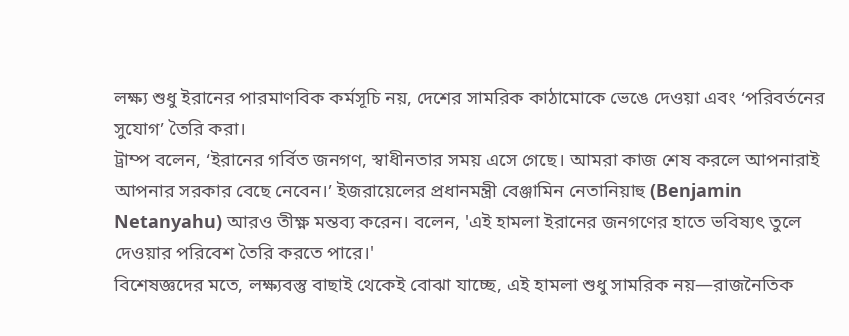লক্ষ্য শুধু ইরানের পারমাণবিক কর্মসূচি নয়, দেশের সামরিক কাঠামোকে ভেঙে দেওয়া এবং ‘পরিবর্তনের সুযোগ’ তৈরি করা।
ট্রাম্প বলেন, ‘ইরানের গর্বিত জনগণ, স্বাধীনতার সময় এসে গেছে। আমরা কাজ শেষ করলে আপনারাই আপনার সরকার বেছে নেবেন।’ ইজরায়েলের প্রধানমন্ত্রী বেঞ্জামিন নেতানিয়াহু (Benjamin Netanyahu) আরও তীক্ষ্ণ মন্তব্য করেন। বলেন, 'এই হামলা ইরানের জনগণের হাতে ভবিষ্যৎ তুলে দেওয়ার পরিবেশ তৈরি করতে পারে।'
বিশেষজ্ঞদের মতে, লক্ষ্যবস্তু বাছাই থেকেই বোঝা যাচ্ছে, এই হামলা শুধু সামরিক নয়—রাজনৈতিক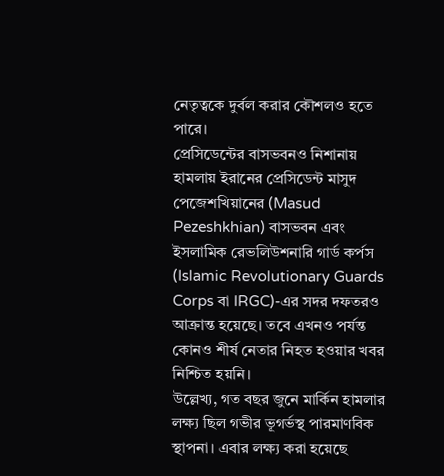নেতৃত্বকে দুর্বল করার কৌশলও হতে পারে।
প্রেসিডেন্টের বাসভবনও নিশানায়
হামলায় ইরানের প্রেসিডেন্ট মাসুদ পেজেশখিয়ানের (Masud Pezeshkhian) বাসভবন এবং ইসলামিক রেভলিউশনারি গার্ড কর্পস (Islamic Revolutionary Guards Corps বা IRGC)-এর সদর দফতরও আক্রান্ত হয়েছে। তবে এখনও পর্যন্ত কোনও শীর্ষ নেতার নিহত হওয়ার খবর নিশ্চিত হয়নি।
উল্লেখ্য, গত বছর জুনে মার্কিন হামলার লক্ষ্য ছিল গভীর ভূগর্ভস্থ পারমাণবিক স্থাপনা। এবার লক্ষ্য করা হয়েছে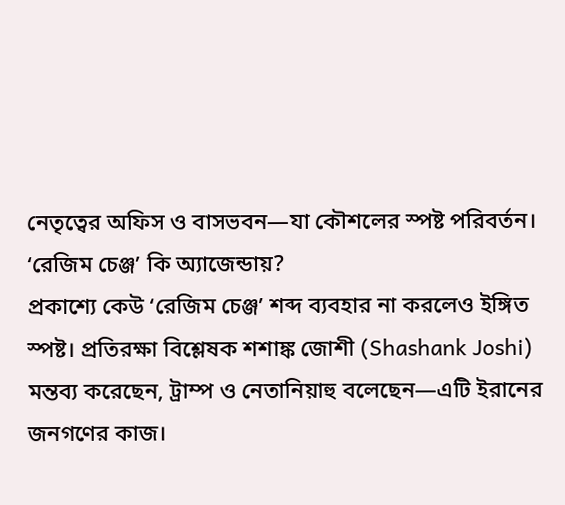নেতৃত্বের অফিস ও বাসভবন—যা কৌশলের স্পষ্ট পরিবর্তন।
‘রেজিম চেঞ্জ’ কি অ্যাজেন্ডায়?
প্রকাশ্যে কেউ ‘রেজিম চেঞ্জ’ শব্দ ব্যবহার না করলেও ইঙ্গিত স্পষ্ট। প্রতিরক্ষা বিশ্লেষক শশাঙ্ক জোশী (Shashank Joshi) মন্তব্য করেছেন, ট্রাম্প ও নেতানিয়াহু বলেছেন—এটি ইরানের জনগণের কাজ।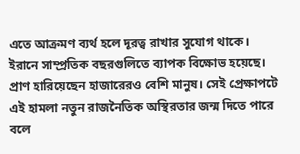এতে আক্রমণ ব্যর্থ হলে দূরত্ব রাখার সুযোগ থাকে।
ইরানে সাম্প্রতিক বছরগুলিতে ব্যাপক বিক্ষোভ হয়েছে। প্রাণ হারিয়েছেন হাজারেরও বেশি মানুষ। সেই প্রেক্ষাপটে এই হামলা নতুন রাজনৈতিক অস্থিরতার জন্ম দিতে পারে বলে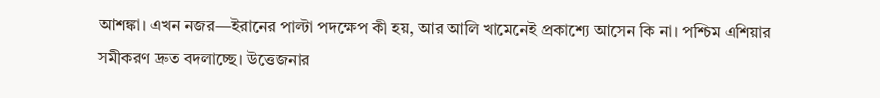আশঙ্কা। এখন নজর—ইরানের পাল্টা পদক্ষেপ কী হয়, আর আলি খামেনেই প্রকাশ্যে আসেন কি না। পশ্চিম এশিয়ার সমীকরণ দ্রুত বদলাচ্ছে। উত্তেজনার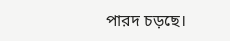পারদ চড়ছে।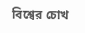বিশ্বের চোখ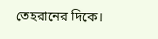তেহরানের দিকে।